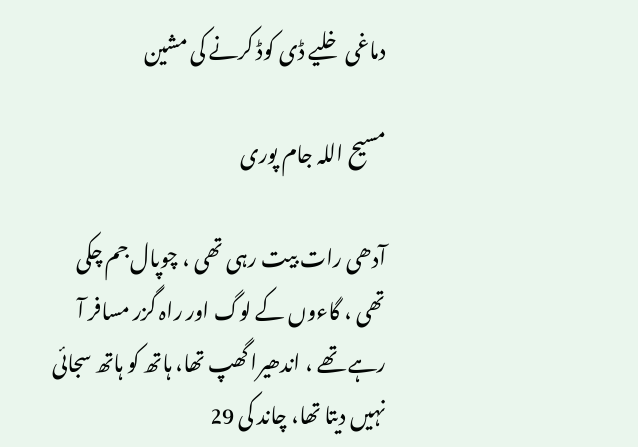دماغی خلیے ڈی کوڈ کرنے کی مشین

مسیح اللہ جام پوری

آدھی رات بیت رہی تھی ، چوپال جم چکی تھی ، گاءوں کے لوگ اور راہ گزر مسافر آ رہے تھے ، اندھیرا گھپ تھا، ہاتھ کو ہاتھ سجائی نہیں دیتا تھا، چاند کی 29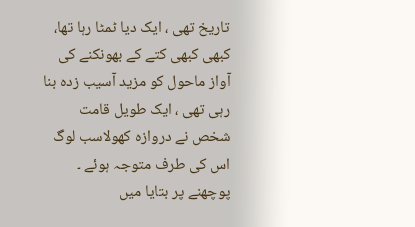تاریخ تھی ، ایک دیا ٹمٹا رہا تھا، کبھی کبھی کتے کے بھونکنے کی آواز ماحول کو مزید آسیب زدہ بنا رہی تھی ، ایک طویل قامت شخص نے دروازہ کھولاسب لوگ اس کی طرف متوجہ ہوئے ۔ پوچھنے پر بتایا میں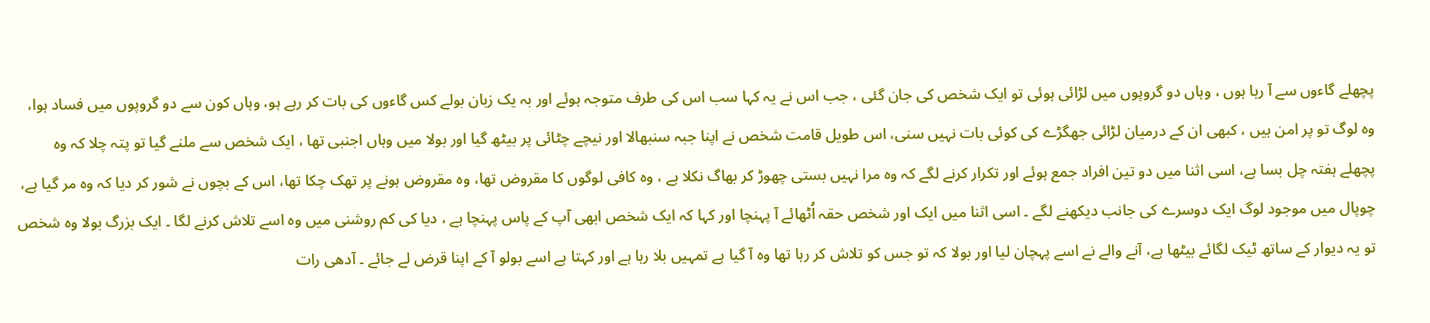پچھلے گاءوں سے آ رہا ہوں ، وہاں دو گروپوں میں لڑائی ہوئی تو ایک شخص کی جان گئی ، جب اس نے یہ کہا سب اس کی طرف متوجہ ہوئے اور بہ یک زبان بولے کس گاءوں کی بات کر رہے ہو، وہاں کون سے دو گروپوں میں فساد ہوا، وہ لوگ تو پر امن ہیں ، کبھی ان کے درمیان لڑائی جھگڑے کی کوئی بات نہیں سنی، اس طویل قامت شخص نے اپنا جبہ سنبھالا اور نیچے چٹائی پر بیٹھ گیا اور بولا میں وہاں اجنبی تھا ، ایک شخص سے ملنے گیا تو پتہ چلا کہ وہ پچھلے ہفتہ چل بسا ہے، اسی اثنا میں دو تین افراد جمع ہوئے اور تکرار کرنے لگے کہ وہ مرا نہیں بستی چھوڑ کر بھاگ نکلا ہے ، وہ کافی لوگوں کا مقروض تھا، وہ مقروض ہونے پر تھک چکا تھا، اس کے بچوں نے شور کر دیا کہ وہ مر گیا ہے، چوپال میں موجود لوگ ایک دوسرے کی جانب دیکھنے لگے ۔ اسی اثنا میں ایک اور شخص حقہ اُٹھائے آ پہنچا اور کہا کہ ایک شخص ابھی آپ کے پاس پہنچا ہے ، دیا کی کم روشنی میں وہ اسے تلاش کرنے لگا ۔ ایک بزرگ بولا وہ شخص تو یہ دیوار کے ساتھ ٹیک لگائے بیٹھا ہے، آنے والے نے اسے پہچان لیا اور بولا کہ تو جس کو تلاش کر رہا تھا وہ آ گیا ہے تمہیں بلا رہا ہے اور کہتا ہے اسے بولو آ کے اپنا قرض لے جائے ۔ آدھی رات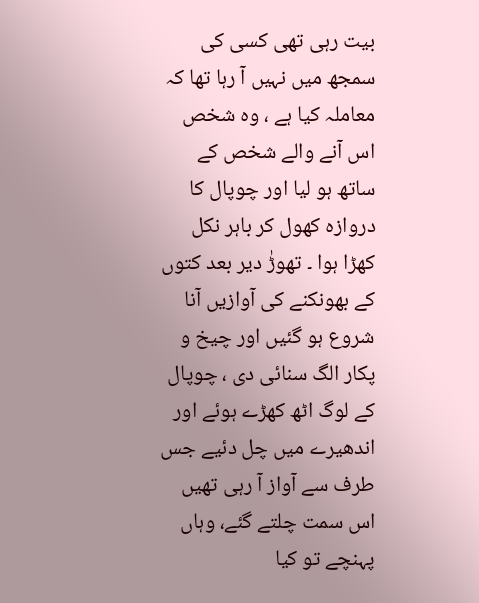بیت رہی تھی کسی کی سمجھ میں نہیں آ رہا تھا کہ معاملہ کیا ہے ، وہ شخص اس آنے والے شخص کے ساتھ ہو لیا اور چوپال کا دروازہ کھول کر باہر نکل کھڑا ہوا ۔ تھوڑٰ دیر بعد کتوں کے بھونکنے کی آوازیں آنا شروع ہو گئیں اور چیخ و پکار الگ سنائی دی ، چوپال کے لوگ اٹھ کھڑے ہوئے اور اندھیرے میں چل دئیے جس طرف سے آواز آ رہی تھیں اس سمت چلتے گئے، وہاں پہنچے تو کیا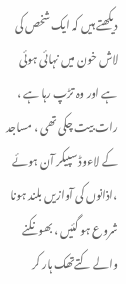دیکھتے ہیں کہ ایک شخص کی لاش خون میں نہائی ہوئی ہے اور وہ تڑپ رہا ہے ، رات بیت چکی تھی ، مساجد کے لاءوڈ سپیکر آن ہوئے ،اذانوں کی آوازیں بلند ہونا شروع ہو گئیں ، بھونکنے والے کتےتھک ہار کر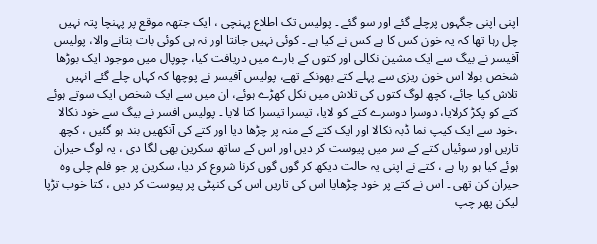اپنی اپنی جگہوں پرچلے گئے اور سو گئے ۔ پولیس تک اطلاع پہنچی ، ایک جتھہ موقع پر پہنچا پتہ نہیں چل رہا تھا کہ یہ خون کس کا ہے کس نے کیا ہے ۔ کوئی نہیں جانتا اور نہ ہی کوئی بات بتانے والا، پولیس آفیسر نے بیگ سے ایک مشین نکالی اور کتوں کے بارے میں دریافت کیا، چوپال میں موجود ایک بوڑھا شخص بولا اس خون ریزی سے پہلے کتے بھونکے تھے، پولیس آفیسر نے پوچھا کہ کہاں چلے گئے انہیں تلاش کیا جائے، کچھ لوگ کتوں کی تلاش میں نکل کھڑے ہوئے، ان میں سے ایک شخص ایک سوتے ہوئے کتے کو پکڑ کرلایا، دوسرا دوسرے کتے کو لایا، تیسرا تیسرا کتا لایا ۔ پولیس افسر نے بیگ سے خود نکالا ،خود سے ایک کیپ نما ڈبہ نکالا اور ایک کتے کے منہ پر چڑھا دیا اور کتے کی آنکھیں بند ہو گئیں ، کچھ تاریں اور سوئیاں کتے کے سر میں پیوست کر دیں اور اس کے ساتھ سکرین بھی لگا دی ، یہ لوگ حیران ہوئے کیا ہو رہا ہے ، کتے نے اپنی یہ حالت دیکھ کر گوں گوں کرنا شروع کر دیا، سکرین پر جو فلم چلی وہ حیران کن تھی ۔ اس نے کتے پر خود چڑھایا اس کی تاریں اس کی کنپٹی پر پیوست کر دیں ، کتا خوب تڑپا لیکن پھر چپ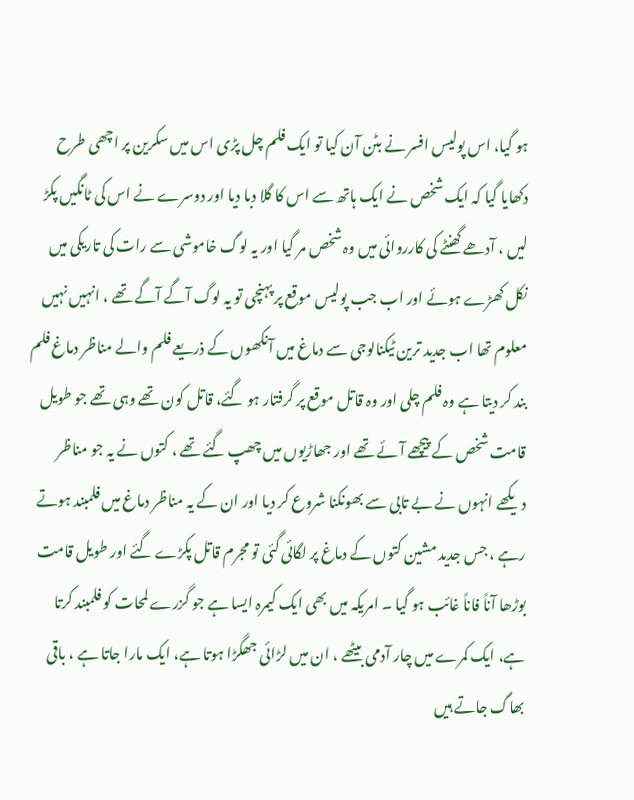ہو گیا، اس پولیس افسر نے بٹن آن کیا تو ایک فلم چل پڑی اس میں سکرین پر اچھی طرح دکھایا گیا کہ ایک شخص نے ایک ہاتھ سے اس کا گلا دبا دیا اور دوسرے نے اس کی ٹانگیں پکڑ لیں ، آدھے گھنٹے کی کارروائی میں وہ شخص مر گیا اور یہ لوگ خاموشی سے رات کی تاریکی میں نکل کھڑے ہوئے اور اب جب پولیس موقع پر پہنچی تو یہ لوگ آگے آگے تھے ، انہیں نہیں معلوم تھا اب جدید ترین ٹیکنالوجی سے دماغ میں آنکھوں کے ذریعے فلم والے مناظر دماغ فلم بند کر دیتا ہے وہ فلم چلی اور وہ قاتل موقع پر گرفتار ہو گئے، قاتل کون تھے وہی تھے جو طویل قامت شخص کے پیچھے آئے تھے اور جھاڑیوں میں چھپ گئے تھے ، کتوں نے یہ جو مناظر دیکھے انہوں نے بے تابی سے بھونکنا شروع کر دیا اور ان کے یہ مناظر دماغ میں فلمبند ہوتے رہے ، جس جدید مشین کتوں کے دماغ پر لگائی گئی تو مجرم قاتل پکڑے گئے اور طویل قامت بوڑھا آناً فاناً غائب ہو گیا ۔ امریکہ میں بھی ایک کیمرہ ایسا ہے جو گزرے لمحات کو فلمبند کرتا ہے، ایک کمرے میں چار آدمی بیٹھے ، ان میں لڑائی جھگڑا ہوتا ہے، ایک مارا جاتا ہے ، باقی بھاگ جاتے ہیں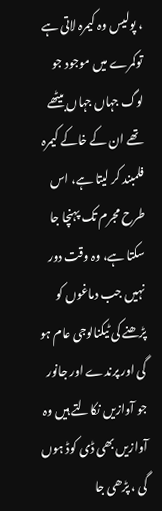، پولیس وہ کیمرہ لاتی ہے توکمرے میں موجود جو لوگ جہاں جہاں بیٹھے تھے ان کے خاکے کیمرہ فلمبند کر لیتا ہے، اس طرح مجرم تک پہنچا جا سکتا ہے، وہ وقت دور نہیں جب دماغوں کو پڑھنے کی ٹیکنالوجی عام ہو گی اور پرندے اور جانور جو آوازیں نکالتے ہیں وہ آوازیں بھی ڈی کوڈ ہوں گی ، پڑھی جا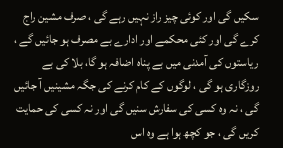سکیں گی اور کوئی چیز راز نہیں رہے گی ، صرف مشین راج کرے گی اور کئی محکمے اور ادارے بے مصرف ہو جائیں گے ، ریاستوں کی آمدنی میں بے پناہ اضافہ ہو گا، بلا کی بے روزگاری ہو گی ، لوگوں کے کام کرنے کی جگہ مشینیں آ جائیں گی ، نہ وہ کسی کی سفارش سنیں گی اور نہ کسی کی حمایت کریں گی ، جو کچھ ہوا ہے وہ اس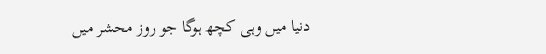دنیا میں وہی کچھ ہوگا جو روز محشر میں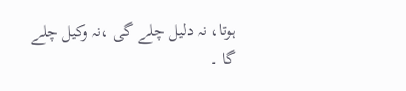ہوتا، نہ دلیل چلے گی ،نہ وکیل چلے گا ۔